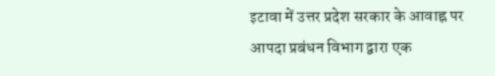इटावा में उत्तर प्रदेश सरकार के आवाह्न पर आपदा प्रबंधन विभाग द्वारा एक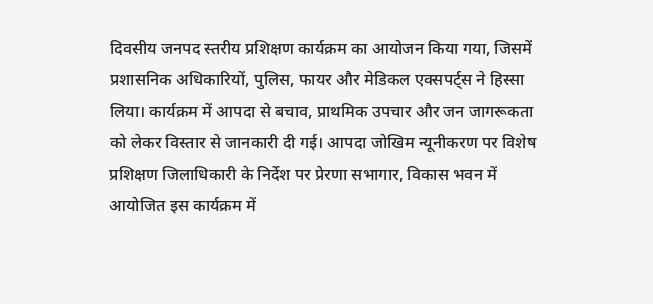दिवसीय जनपद स्तरीय प्रशिक्षण कार्यक्रम का आयोजन किया गया, जिसमें प्रशासनिक अधिकारियों, पुलिस, फायर और मेडिकल एक्सपर्ट्स ने हिस्सा लिया। कार्यक्रम में आपदा से बचाव, प्राथमिक उपचार और जन जागरूकता को लेकर विस्तार से जानकारी दी गई। आपदा जोखिम न्यूनीकरण पर विशेष प्रशिक्षण जिलाधिकारी के निर्देश पर प्रेरणा सभागार, विकास भवन में आयोजित इस कार्यक्रम में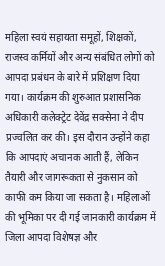महिला स्वयं सहायता समूहों, शिक्षकों, राजस्व कर्मियों और अन्य संबंधित लोगों को आपदा प्रबंधन के बारे में प्रशिक्षण दिया गया। कार्यक्रम की शुरुआत प्रशासनिक अधिकारी कलेक्ट्रेट देवेंद्र सक्सेना ने दीप प्रज्वलित कर की। इस दौरान उन्होंने कहा कि आपदाएं अचानक आती हैं, लेकिन तैयारी और जागरूकता से नुकसान को काफी कम किया जा सकता है। महिलाओं की भूमिका पर दी गई जानकारी कार्यक्रम में जिला आपदा विशेषज्ञ और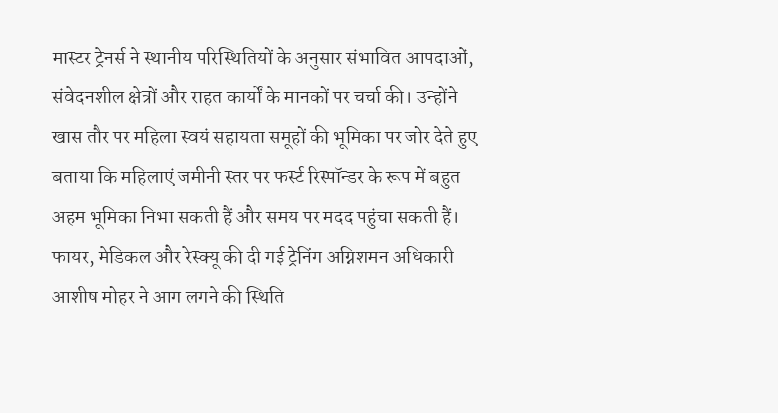मास्टर ट्रेनर्स ने स्थानीय परिस्थितियों के अनुसार संभावित आपदाओं, संवेदनशील क्षेत्रों और राहत कार्यों के मानकों पर चर्चा की। उन्होंने खास तौर पर महिला स्वयं सहायता समूहों की भूमिका पर जोर देते हुए बताया कि महिलाएं जमीनी स्तर पर फर्स्ट रिस्पॉन्डर के रूप में बहुत अहम भूमिका निभा सकती हैं और समय पर मदद पहुंचा सकती हैं। फायर, मेडिकल और रेस्क्यू की दी गई ट्रेनिंग अग्निशमन अधिकारी आशीष मोहर ने आग लगने की स्थिति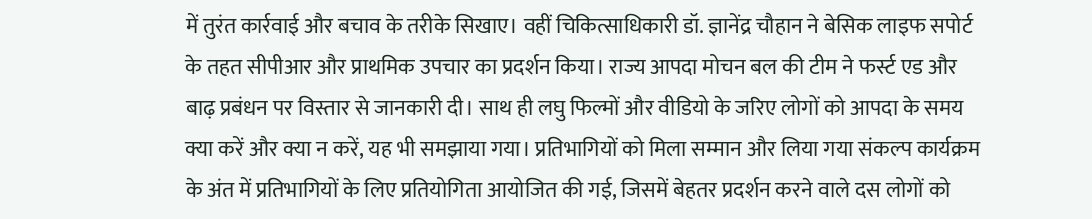में तुरंत कार्रवाई और बचाव के तरीके सिखाए। वहीं चिकित्साधिकारी डॉ. ज्ञानेंद्र चौहान ने बेसिक लाइफ सपोर्ट के तहत सीपीआर और प्राथमिक उपचार का प्रदर्शन किया। राज्य आपदा मोचन बल की टीम ने फर्स्ट एड और बाढ़ प्रबंधन पर विस्तार से जानकारी दी। साथ ही लघु फिल्मों और वीडियो के जरिए लोगों को आपदा के समय क्या करें और क्या न करें, यह भी समझाया गया। प्रतिभागियों को मिला सम्मान और लिया गया संकल्प कार्यक्रम के अंत में प्रतिभागियों के लिए प्रतियोगिता आयोजित की गई, जिसमें बेहतर प्रदर्शन करने वाले दस लोगों को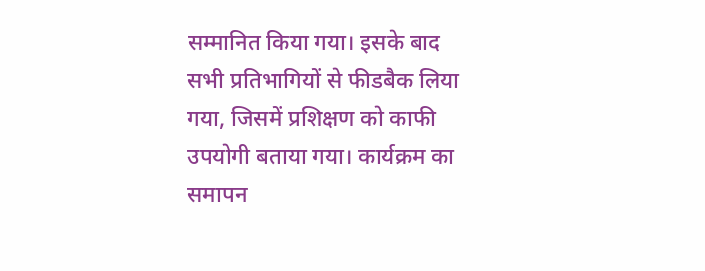सम्मानित किया गया। इसके बाद सभी प्रतिभागियों से फीडबैक लिया गया, जिसमें प्रशिक्षण को काफी उपयोगी बताया गया। कार्यक्रम का समापन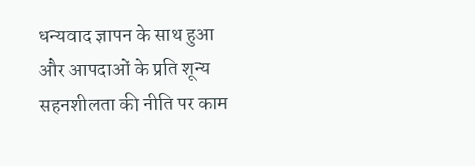धन्यवाद ज्ञापन के साथ हुआ और आपदाओं के प्रति शून्य सहनशीलता की नीति पर काम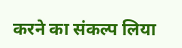करने का संकल्प लिया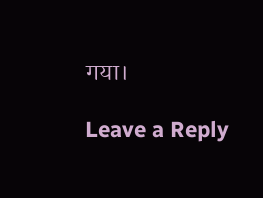गया।

Leave a Reply